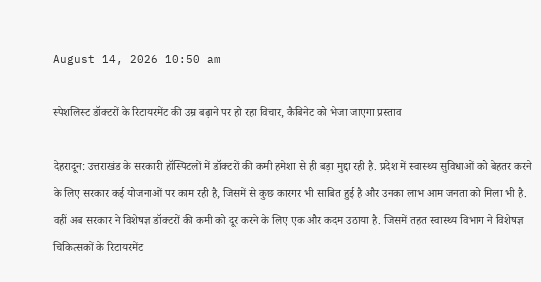August 14, 2026 10:50 am

स्पेशलिस्ट डॉक्टरों के रिटायरमेंट की उम्र बढ़ाने पर हो रहा विचार, कैबिनेट को भेजा जाएगा प्रस्ताव

देहरादून: उत्तराखंड के सरकारी हॉस्पिटलों में डॉक्टरों की कमी हमेशा से ही बड़ा मुद्दा रही है. प्रदेश में स्वास्थ्य सुविधाओं को बेहतर करने के लिए सरकार कई योजनाओं पर काम रही है, जिसमें से कुछ कारगर भी साबित हुई है और उनका लाभ आम जनता को मिला भी है. वहीं अब सरकार ने विशेषज्ञ डॉक्टरों की कमी को दूर करने के लिए एक और कदम उठाया है. जिसमें तहत स्वास्थ्य विभाग ने विशेषज्ञ चिकित्सकों के रिटायरमेंट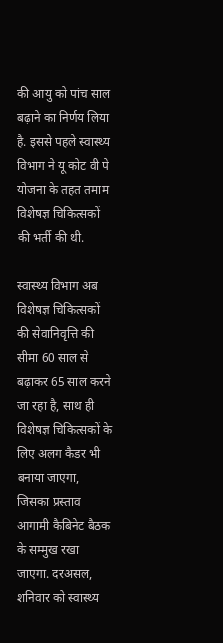की आयु को पांच साल बढ़ाने का निर्णय लिया है. इससे पहले स्वास्थ्य विभाग ने यू कोट वी पे योजना के तहत तमाम विशेषज्ञ चिकित्सकों की भर्ती की थी.

स्वास्थ्य विभाग अब विशेषज्ञ चिकित्सकों की सेवानिवृत्ति की सीमा 60 साल से बढ़ाकर 65 साल करने जा रहा है, साथ ही विशेषज्ञ चिकित्सकों के लिए अलग कैडर भी बनाया जाएगा, जिसका प्रस्ताव आगामी कैबिनेट बैठक के सम्मुख रखा जाएगा. दरअसल, शनिवार को स्वास्थ्य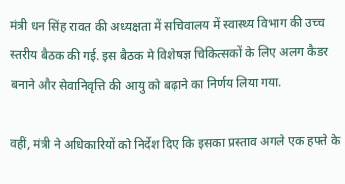मंत्री धन सिंह रावत की अध्यक्षता में सचिवालय में स्वास्थ्य विभाग की उच्च स्तरीय बैठक की गई. इस बैठक मे विशेषज्ञ चिकित्सकों के लिए अलग कैडर बनाने और सेवानिवृत्ति की आयु को बढ़ाने का निर्णय लिया गया.

वहीं, मंत्री ने अधिकारियों को निर्देश दिए कि इसका प्रस्ताव अगले एक हफ्ते के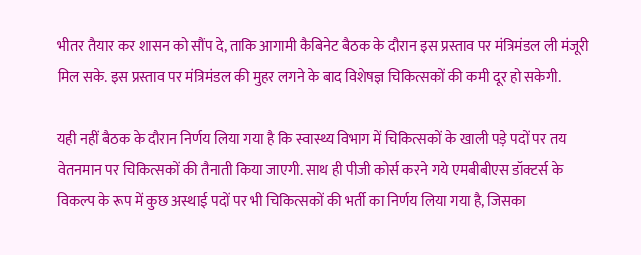भीतर तैयार कर शासन को सौंप दे, ताकि आगामी कैबिनेट बैठक के दौरान इस प्रस्ताव पर मंत्रिमंडल ली मंजूरी मिल सके. इस प्रस्ताव पर मंत्रिमंडल की मुहर लगने के बाद विशेषज्ञ चिकित्सकों की कमी दूर हो सकेगी.

यही नहीं बैठक के दौरान निर्णय लिया गया है कि स्वास्थ्य विभाग में चिकित्सकों के खाली पड़े पदों पर तय वेतनमान पर चिकित्सकों की तैनाती किया जाएगी. साथ ही पीजी कोर्स करने गये एमबीबीएस डॉक्टर्स के विकल्प के रूप में कुछ अस्थाई पदों पर भी चिकित्सकों की भर्ती का निर्णय लिया गया है, जिसका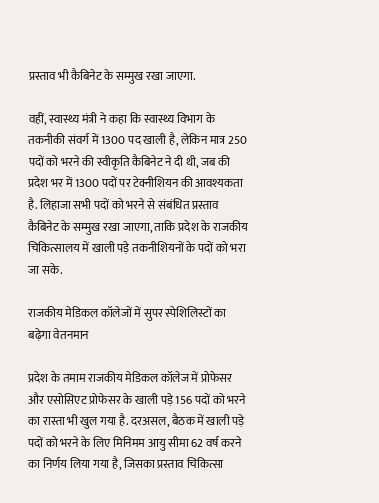प्रस्ताव भी कैबिनेट के सम्मुख रखा जाएगा.

वहीं, स्वास्थ्य मंत्री ने कहा कि स्वास्थ्य विभाग के तकनीकी संवर्ग में 1300 पद खाली है, लेकिन मात्र 250 पदों को भरने की स्वीकृति कैबिनेट ने दी थी, जब की प्रदेश भर में 1300 पदों पर टेक्नीशियन की आवश्यकता है. लिहाजा सभी पदों को भरने से संबंधित प्रस्ताव कैबिनेट के सम्मुख रखा जाएगा, ताकि प्रदेश के राजकीय चिकित्सालय में खाली पड़े तकनीशियनों के पदों को भरा जा सके.

राजकीय मेडिकल कॉलेजों में सुपर स्पेशिलिस्टों का बढ़ेगा वेतनमान

प्रदेश के तमाम राजकीय मेडिकल कॉलेज में प्रोफेसर और एसोसिएट प्रोफेसर के खाली पड़े 156 पदों को भरने का रास्ता भी खुल गया है. दरअसल, बैठक में खाली पड़े पदों को भरने के लिए मिनिमम आयु सीमा 62 वर्ष करने का निर्णय लिया गया है, जिसका प्रस्ताव चिकित्सा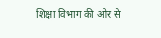शिक्षा विभाग की ओर से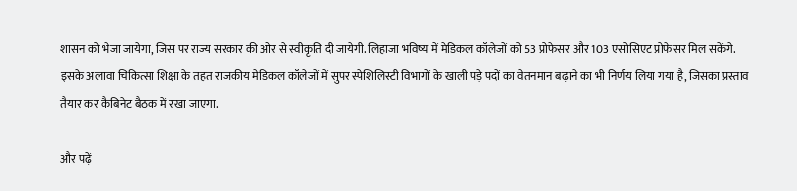शासन को भेजा जायेगा, जिस पर राज्य सरकार की ओर से स्वीकृति दी जायेगी. लिहाजा भविष्य में मेडिकल कॉलेजों को 53 प्रोफेसर और 103 एसोसिएट प्रोफेसर मिल सकेंगे. इसके अलावा चिकित्सा शिक्षा के तहत राजकीय मेडिकल कॉलेजों में सुपर स्पेशिलिस्टी विभागों के खाली पड़े पदों का वेतनमान बढ़ाने का भी निर्णय लिया गया है, जिसका प्रस्ताव तैयार कर कैबिनेट बैठक में रखा जाएगा.

और पढ़ें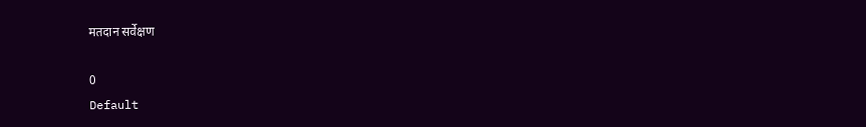मतदान सर्वेक्षण

0
Default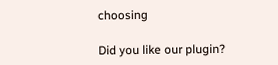choosing

Did you like our plugin?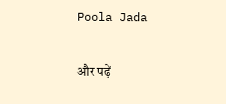Poola Jada

और पढ़ें